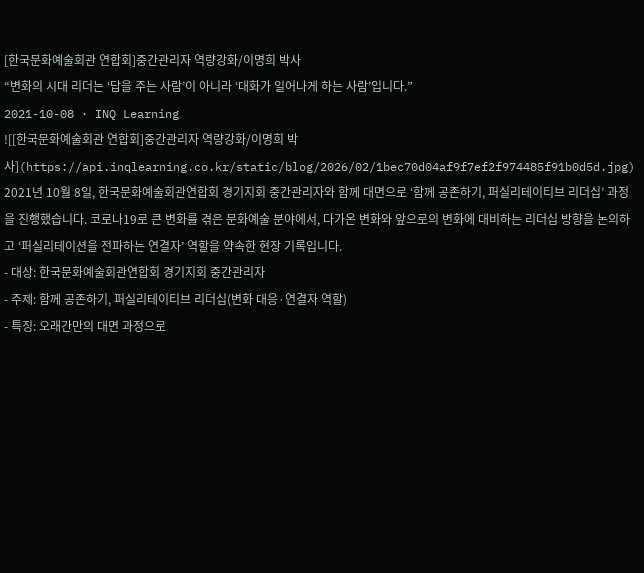[한국문화예술회관 연합회]중간관리자 역량강화/이명희 박사
“변화의 시대 리더는 ‘답을 주는 사람’이 아니라 ‘대화가 일어나게 하는 사람’입니다.”
2021-10-08 · INQ Learning
![[한국문화예술회관 연합회]중간관리자 역량강화/이명희 박사](https://api.inqlearning.co.kr/static/blog/2026/02/1bec70d04af9f7ef2f974485f91b0d5d.jpg)
2021년 10월 8일, 한국문화예술회관연합회 경기지회 중간관리자와 함께 대면으로 ‘함께 공존하기, 퍼실리테이티브 리더십’ 과정을 진행했습니다. 코로나19로 큰 변화를 겪은 문화예술 분야에서, 다가온 변화와 앞으로의 변화에 대비하는 리더십 방향을 논의하고 ‘퍼실리테이션을 전파하는 연결자’ 역할을 약속한 현장 기록입니다.
- 대상: 한국문화예술회관연합회 경기지회 중간관리자
- 주제: 함께 공존하기, 퍼실리테이티브 리더십(변화 대응·연결자 역할)
- 특징: 오래간만의 대면 과정으로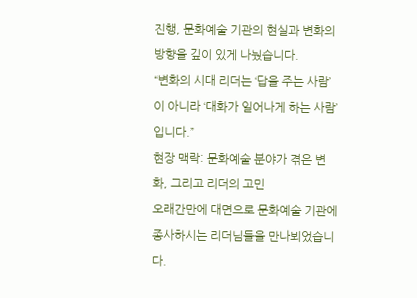진행, 문화예술 기관의 현실과 변화의 방향을 깊이 있게 나눴습니다.
“변화의 시대 리더는 ‘답을 주는 사람’이 아니라 ‘대화가 일어나게 하는 사람’입니다.”
현장 맥락: 문화예술 분야가 겪은 변화, 그리고 리더의 고민
오래간만에 대면으로 문화예술 기관에 종사하시는 리더님들을 만나뵈었습니다.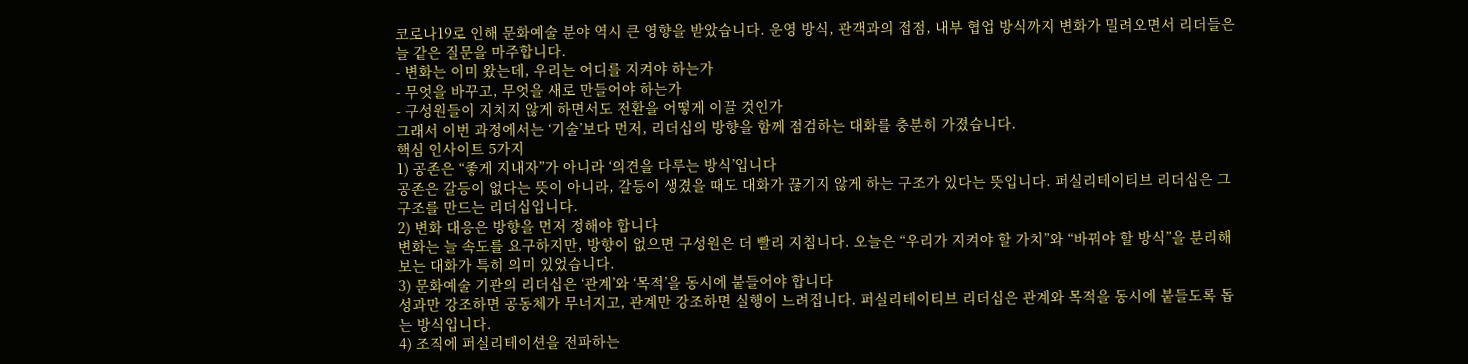코로나19로 인해 문화예술 분야 역시 큰 영향을 받았습니다. 운영 방식, 관객과의 접점, 내부 협업 방식까지 변화가 밀려오면서 리더들은 늘 같은 질문을 마주합니다.
- 변화는 이미 왔는데, 우리는 어디를 지켜야 하는가
- 무엇을 바꾸고, 무엇을 새로 만들어야 하는가
- 구성원들이 지치지 않게 하면서도 전환을 어떻게 이끌 것인가
그래서 이번 과정에서는 ‘기술’보다 먼저, 리더십의 방향을 함께 점검하는 대화를 충분히 가졌습니다.
핵심 인사이트 5가지
1) 공존은 “좋게 지내자”가 아니라 ‘의견을 다루는 방식’입니다
공존은 갈등이 없다는 뜻이 아니라, 갈등이 생겼을 때도 대화가 끊기지 않게 하는 구조가 있다는 뜻입니다. 퍼실리테이티브 리더십은 그 구조를 만드는 리더십입니다.
2) 변화 대응은 방향을 먼저 정해야 합니다
변화는 늘 속도를 요구하지만, 방향이 없으면 구성원은 더 빨리 지칩니다. 오늘은 “우리가 지켜야 할 가치”와 “바꿔야 할 방식”을 분리해보는 대화가 특히 의미 있었습니다.
3) 문화예술 기관의 리더십은 ‘관계’와 ‘목적’을 동시에 붙들어야 합니다
성과만 강조하면 공동체가 무너지고, 관계만 강조하면 실행이 느려집니다. 퍼실리테이티브 리더십은 관계와 목적을 동시에 붙들도록 돕는 방식입니다.
4) 조직에 퍼실리테이션을 전파하는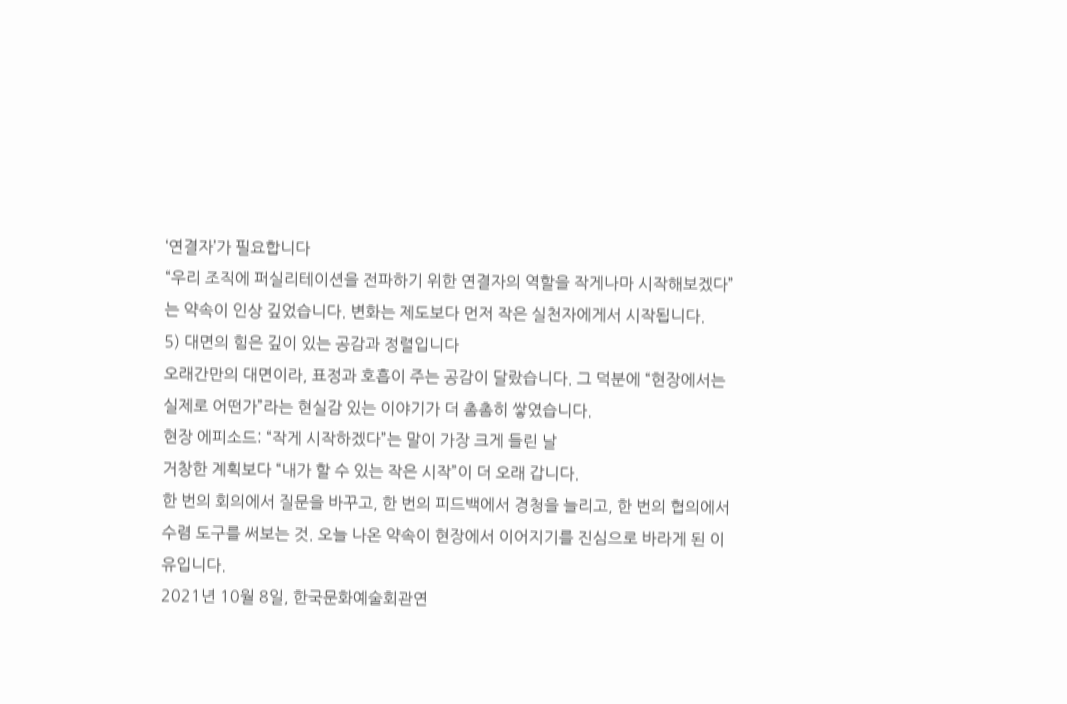‘연결자’가 필요합니다
“우리 조직에 퍼실리테이션을 전파하기 위한 연결자의 역할을 작게나마 시작해보겠다”는 약속이 인상 깊었습니다. 변화는 제도보다 먼저 작은 실천자에게서 시작됩니다.
5) 대면의 힘은 깊이 있는 공감과 정렬입니다
오래간만의 대면이라, 표정과 호흡이 주는 공감이 달랐습니다. 그 덕분에 “현장에서는 실제로 어떤가”라는 현실감 있는 이야기가 더 촘촘히 쌓였습니다.
현장 에피소드: “작게 시작하겠다”는 말이 가장 크게 들린 날
거창한 계획보다 “내가 할 수 있는 작은 시작”이 더 오래 갑니다.
한 번의 회의에서 질문을 바꾸고, 한 번의 피드백에서 경청을 늘리고, 한 번의 협의에서 수렴 도구를 써보는 것. 오늘 나온 약속이 현장에서 이어지기를 진심으로 바라게 된 이유입니다.
2021년 10월 8일, 한국문화예술회관연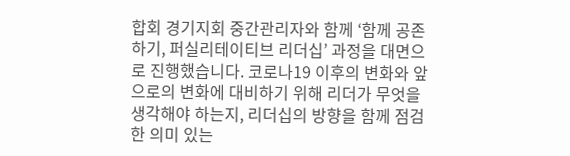합회 경기지회 중간관리자와 함께 ‘함께 공존하기, 퍼실리테이티브 리더십’ 과정을 대면으로 진행했습니다. 코로나19 이후의 변화와 앞으로의 변화에 대비하기 위해 리더가 무엇을 생각해야 하는지, 리더십의 방향을 함께 점검한 의미 있는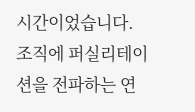시간이었습니다.
조직에 퍼실리테이션을 전파하는 연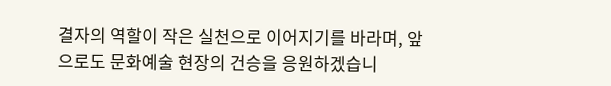결자의 역할이 작은 실천으로 이어지기를 바라며, 앞으로도 문화예술 현장의 건승을 응원하겠습니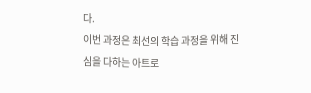다.
이번 과정은 최선의 학습 과정을 위해 진심을 다하는 아트로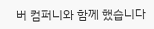버 컴퍼니와 함께 했습니다